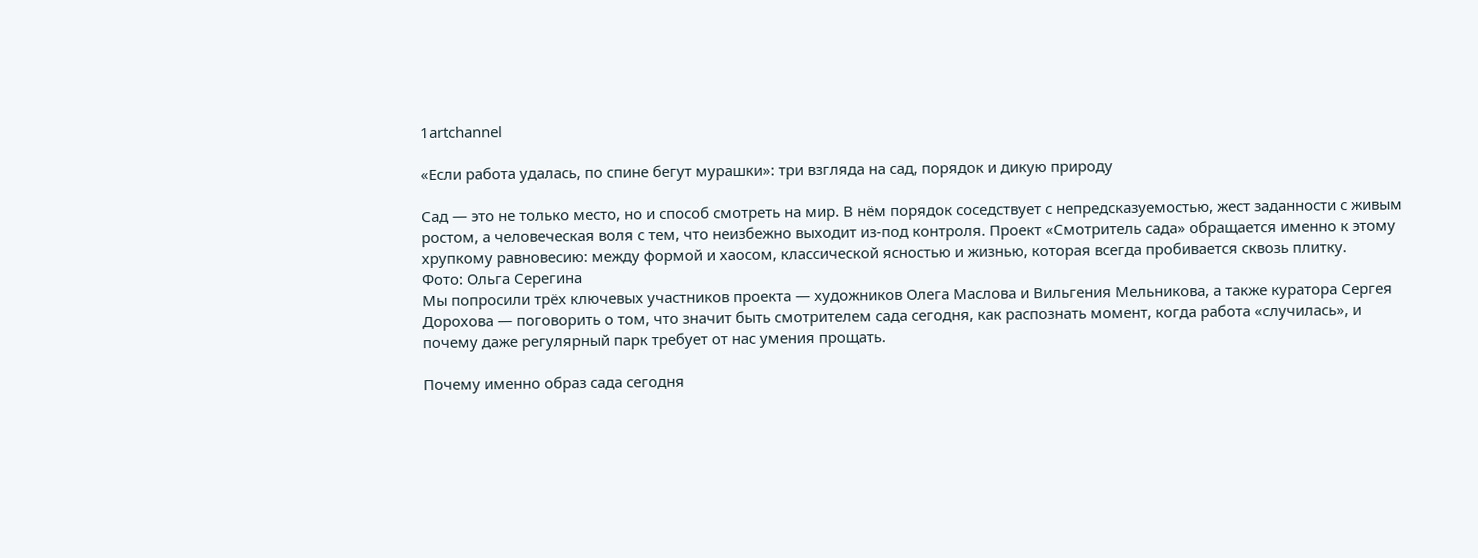1artchannel

«Если работа удалась, по спине бегут мурашки»: три взгляда на сад, порядок и дикую природу

Сад — это не только место, но и способ смотреть на мир. В нём порядок соседствует с непредсказуемостью, жест заданности с живым ростом, а человеческая воля с тем, что неизбежно выходит из-под контроля. Проект «Смотритель сада» обращается именно к этому хрупкому равновесию: между формой и хаосом, классической ясностью и жизнью, которая всегда пробивается сквозь плитку.
Фото: Ольга Серегина
Мы попросили трёх ключевых участников проекта — художников Олега Маслова и Вильгения Мельникова, а также куратора Сергея Дорохова — поговорить о том, что значит быть смотрителем сада сегодня, как распознать момент, когда работа «случилась», и почему даже регулярный парк требует от нас умения прощать.

Почему именно образ сада сегодня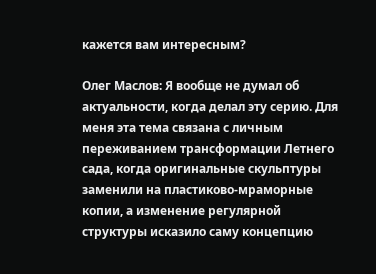кажется вам интересным?

Олег Маслов: Я вообще не думал об актуальности, когда делал эту серию. Для меня эта тема связана с личным переживанием трансформации Летнего сада, когда оригинальные скульптуры заменили на пластиково-мраморные копии, а изменение регулярной структуры исказило саму концепцию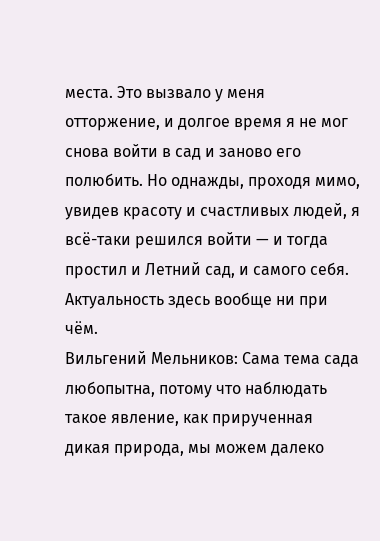места. Это вызвало у меня отторжение, и долгое время я не мог снова войти в сад и заново его полюбить. Но однажды, проходя мимо, увидев красоту и счастливых людей, я всё-таки решился войти — и тогда простил и Летний сад, и самого себя. Актуальность здесь вообще ни при чём.
Вильгений Мельников: Сама тема сада любопытна, потому что наблюдать такое явление, как прирученная дикая природа, мы можем далеко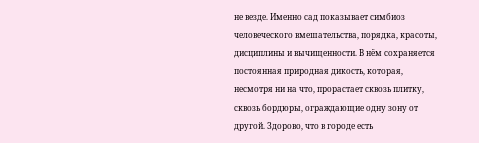не везде. Именно сад показывает симбиоз человеческого вмешательства, порядка, красоты, дисциплины и вычищенности. В нём сохраняется постоянная природная дикость, которая, несмотря ни на что, прорастает сквозь плитку, сквозь бордюры, ограждающие одну зону от другой. Здорово, что в городе есть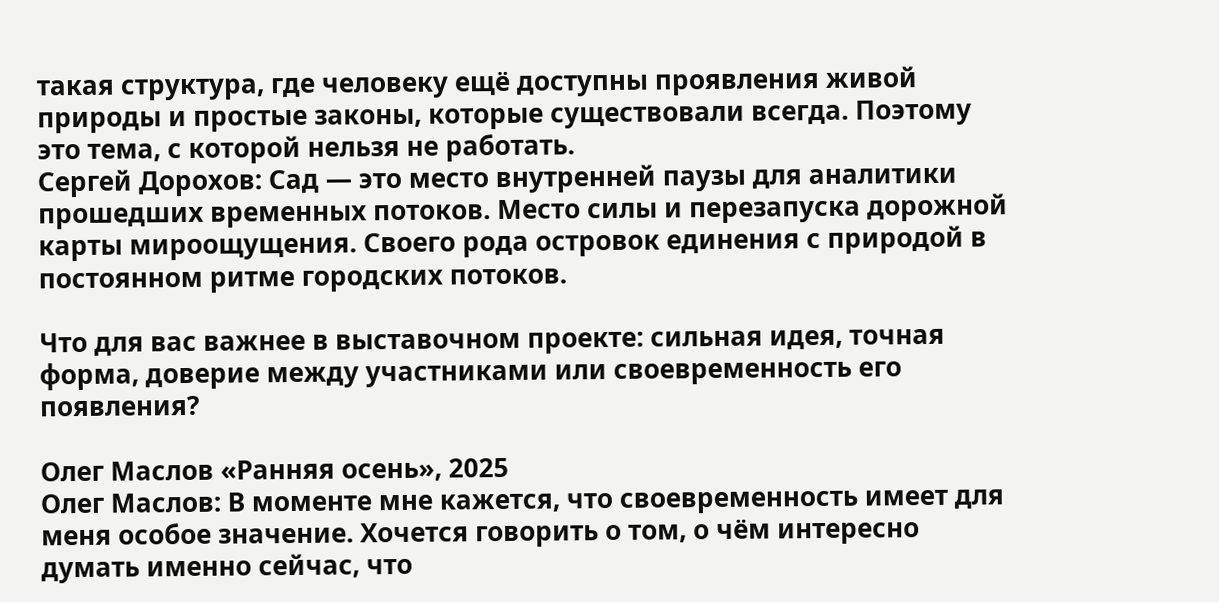такая структура, где человеку ещё доступны проявления живой природы и простые законы, которые существовали всегда. Поэтому это тема, с которой нельзя не работать.
Сергей Дорохов: Сад — это место внутренней паузы для аналитики прошедших временных потоков. Место силы и перезапуска дорожной карты мироощущения. Своего рода островок единения с природой в постоянном ритме городских потоков.

Что для вас важнее в выставочном проекте: сильная идея, точная форма, доверие между участниками или своевременность его появления?

Олег Маслов «Ранняя осень», 2025
Олег Маслов: В моменте мне кажется, что своевременность имеет для меня особое значение. Хочется говорить о том, о чём интересно думать именно сейчас, что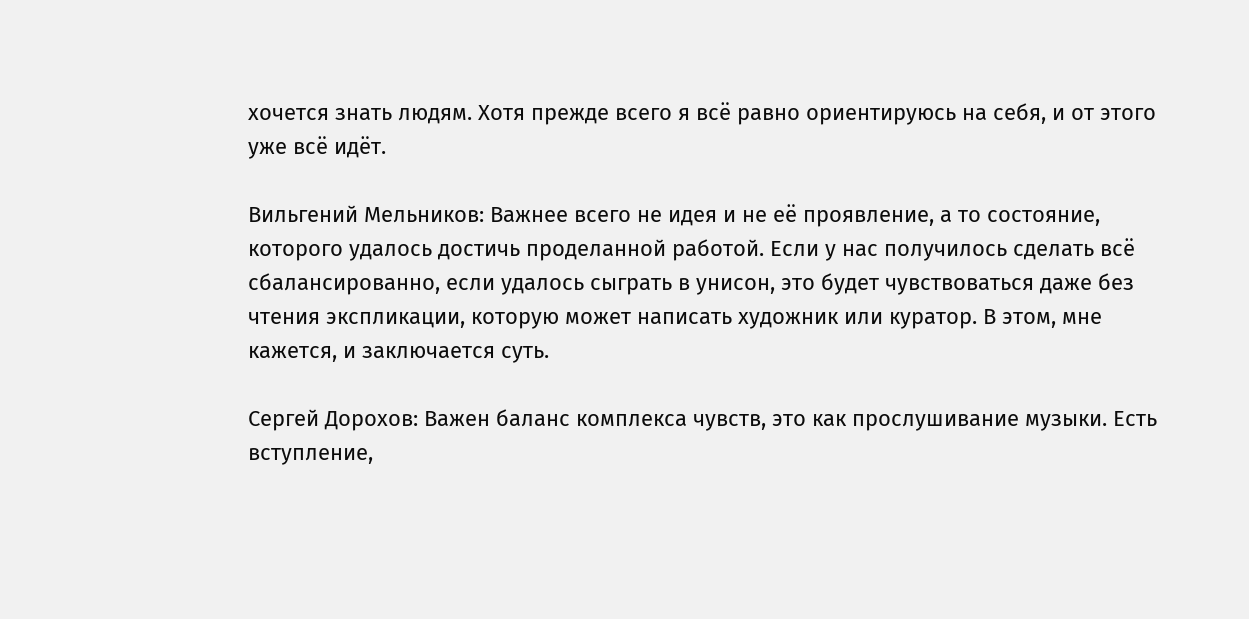хочется знать людям. Хотя прежде всего я всё равно ориентируюсь на себя, и от этого уже всё идёт.

Вильгений Мельников: Важнее всего не идея и не её проявление, а то состояние, которого удалось достичь проделанной работой. Если у нас получилось сделать всё сбалансированно, если удалось сыграть в унисон, это будет чувствоваться даже без чтения экспликации, которую может написать художник или куратор. В этом, мне кажется, и заключается суть.

Сергей Дорохов: Важен баланс комплекса чувств, это как прослушивание музыки. Есть вступление,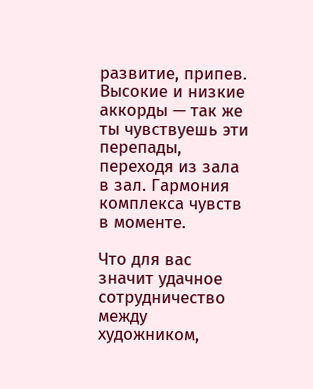развитие, припев. Высокие и низкие аккорды — так же ты чувствуешь эти перепады, переходя из зала в зал. Гармония комплекса чувств в моменте.

Что для вас значит удачное сотрудничество между художником,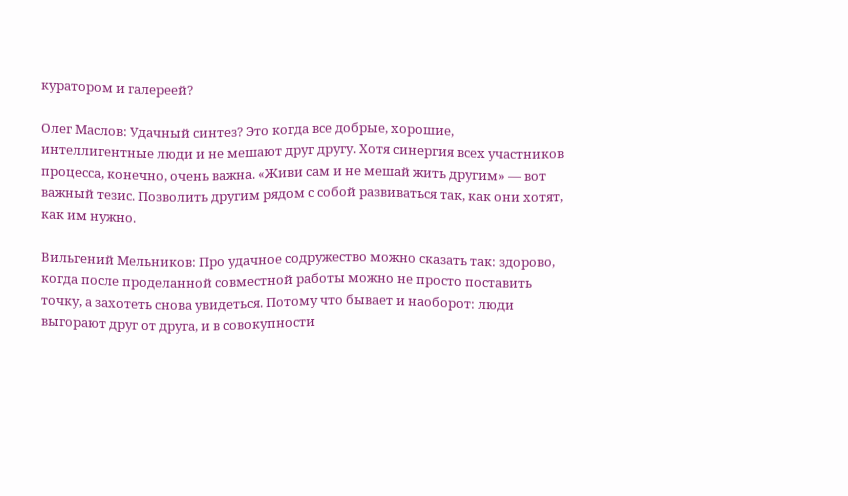куратором и галереей?

Олег Маслов: Удачный синтез? Это когда все добрые, хорошие, интеллигентные люди и не мешают друг другу. Хотя синергия всех участников процесса, конечно, очень важна. «Живи сам и не мешай жить другим» — вот важный тезис. Позволить другим рядом с собой развиваться так, как они хотят, как им нужно.

Вильгений Мельников: Про удачное содружество можно сказать так: здорово, когда после проделанной совместной работы можно не просто поставить точку, а захотеть снова увидеться. Потому что бывает и наоборот: люди выгорают друг от друга, и в совокупности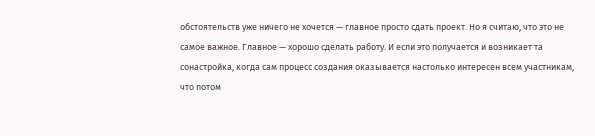обстоятельств уже ничего не хочется — главное просто сдать проект. Но я считаю, что это не самое важное. Главное — хорошо сделать работу. И если это получается и возникает та сонастройка, когда сам процесс создания оказывается настолько интересен всем участникам, что потом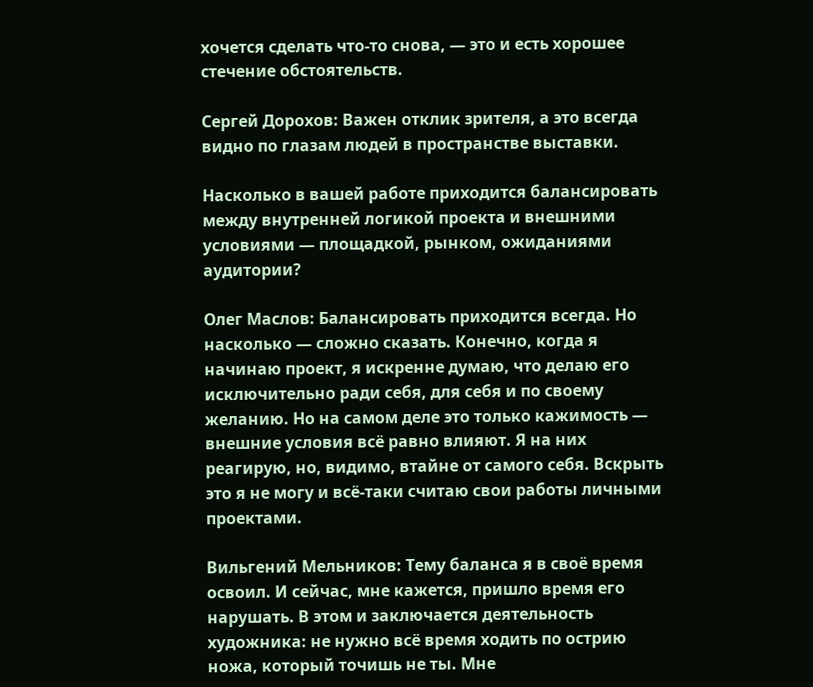хочется сделать что-то снова, — это и есть хорошее стечение обстоятельств.

Сергей Дорохов: Важен отклик зрителя, а это всегда видно по глазам людей в пространстве выставки.

Насколько в вашей работе приходится балансировать между внутренней логикой проекта и внешними условиями — площадкой, рынком, ожиданиями аудитории?

Олег Маслов: Балансировать приходится всегда. Но насколько — сложно сказать. Конечно, когда я начинаю проект, я искренне думаю, что делаю его исключительно ради себя, для себя и по своему желанию. Но на самом деле это только кажимость — внешние условия всё равно влияют. Я на них реагирую, но, видимо, втайне от самого себя. Вскрыть это я не могу и всё-таки считаю свои работы личными проектами.

Вильгений Мельников: Тему баланса я в своё время освоил. И сейчас, мне кажется, пришло время его нарушать. В этом и заключается деятельность художника: не нужно всё время ходить по острию ножа, который точишь не ты. Мне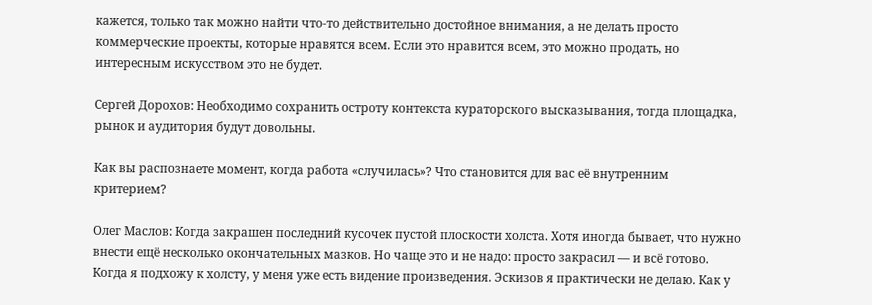кажется, только так можно найти что-то действительно достойное внимания, а не делать просто коммерческие проекты, которые нравятся всем. Если это нравится всем, это можно продать, но интересным искусством это не будет.

Сергей Дорохов: Необходимо сохранить остроту контекста кураторского высказывания, тогда площадка, рынок и аудитория будут довольны.

Как вы распознаете момент, когда работа «случилась»? Что становится для вас её внутренним критерием?

Олег Маслов: Когда закрашен последний кусочек пустой плоскости холста. Хотя иногда бывает, что нужно внести ещё несколько окончательных мазков. Но чаще это и не надо: просто закрасил — и всё готово. Когда я подхожу к холсту, у меня уже есть видение произведения. Эскизов я практически не делаю. Как у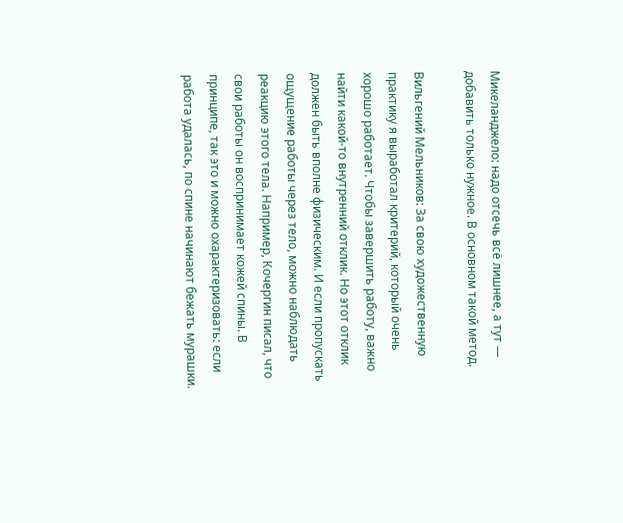Микеланджело: надо отсечь всё лишнее, а тут — добавить только нужное. В основном такой метод.

Вильгений Мельников: За свою художественную практику я выработал критерий, который очень хорошо работает. Чтобы завершить работу, важно найти какой-то внутренний отклик. Но этот отклик должен быть вполне физическим. И если пропускать ощущение работы через тело, можно наблюдать реакцию этого тела. Например, Кочергин писал, что свои работы он воспринимает кожей спины. В принципе, так это и можно охарактеризовать: если работа удалась, по спине начинают бежать мурашки.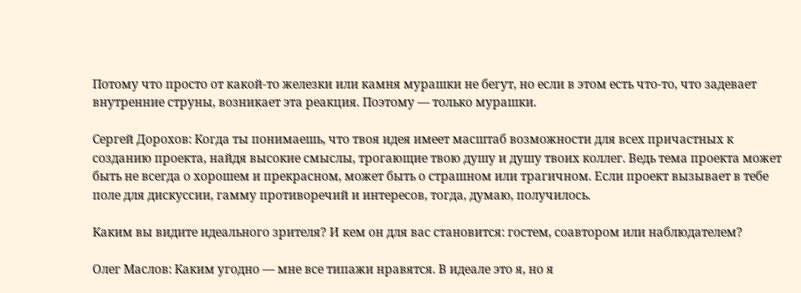Потому что просто от какой-то железки или камня мурашки не бегут, но если в этом есть что-то, что задевает внутренние струны, возникает эта реакция. Поэтому — только мурашки.

Сергей Дорохов: Когда ты понимаешь, что твоя идея имеет масштаб возможности для всех причастных к созданию проекта, найдя высокие смыслы, трогающие твою душу и душу твоих коллег. Ведь тема проекта может быть не всегда о хорошем и прекрасном, может быть о страшном или трагичном. Если проект вызывает в тебе поле для дискуссии, гамму противоречий и интересов, тогда, думаю, получилось.

Каким вы видите идеального зрителя? И кем он для вас становится: гостем, соавтором или наблюдателем?

Олег Маслов: Каким угодно — мне все типажи нравятся. В идеале это я, но я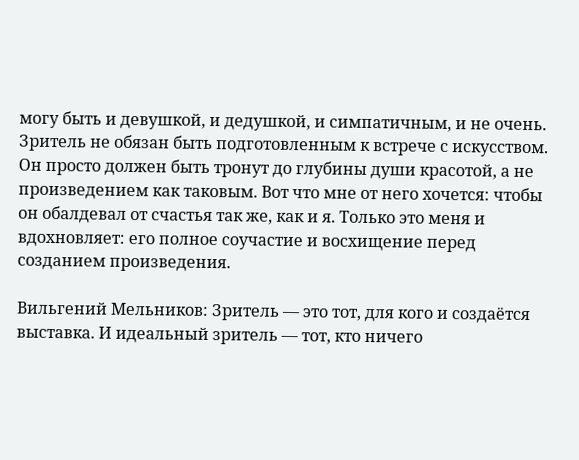могу быть и девушкой, и дедушкой, и симпатичным, и не очень. Зритель не обязан быть подготовленным к встрече с искусством. Он просто должен быть тронут до глубины души красотой, а не произведением как таковым. Вот что мне от него хочется: чтобы он обалдевал от счастья так же, как и я. Только это меня и вдохновляет: его полное соучастие и восхищение перед созданием произведения.

Вильгений Мельников: Зритель — это тот, для кого и создаётся выставка. И идеальный зритель — тот, кто ничего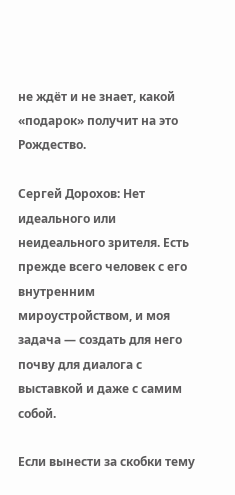не ждёт и не знает, какой «подарок» получит на это Рождество.

Сергей Дорохов: Нет идеального или неидеального зрителя. Есть прежде всего человек с его внутренним мироустройством, и моя задача — создать для него почву для диалога с выставкой и даже с самим собой.

Если вынести за скобки тему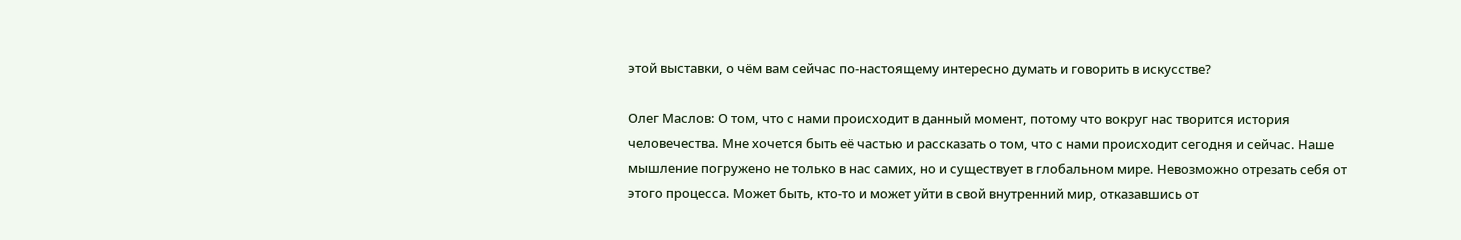этой выставки, о чём вам сейчас по-настоящему интересно думать и говорить в искусстве?

Олег Маслов: О том, что с нами происходит в данный момент, потому что вокруг нас творится история человечества. Мне хочется быть её частью и рассказать о том, что с нами происходит сегодня и сейчас. Наше мышление погружено не только в нас самих, но и существует в глобальном мире. Невозможно отрезать себя от этого процесса. Может быть, кто-то и может уйти в свой внутренний мир, отказавшись от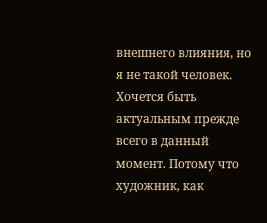внешнего влияния, но я не такой человек. Хочется быть актуальным прежде всего в данный момент. Потому что художник, как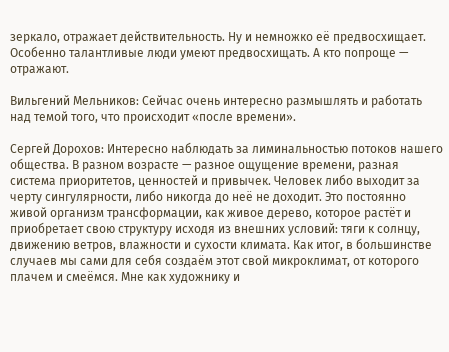зеркало, отражает действительность. Ну и немножко её предвосхищает. Особенно талантливые люди умеют предвосхищать. А кто попроще — отражают.

Вильгений Мельников: Сейчас очень интересно размышлять и работать над темой того, что происходит «после времени».

Сергей Дорохов: Интересно наблюдать за лиминальностью потоков нашего общества. В разном возрасте — разное ощущение времени, разная система приоритетов, ценностей и привычек. Человек либо выходит за черту сингулярности, либо никогда до неё не доходит. Это постоянно живой организм трансформации, как живое дерево, которое растёт и приобретает свою структуру исходя из внешних условий: тяги к солнцу, движению ветров, влажности и сухости климата. Как итог, в большинстве случаев мы сами для себя создаём этот свой микроклимат, от которого плачем и смеёмся. Мне как художнику и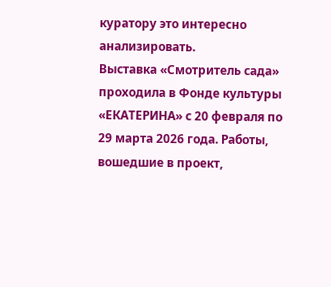куратору это интересно анализировать.
Выставка «Смотритель сада» проходила в Фонде культуры «ЕКАТЕРИНА» с 20 февраля по 29 марта 2026 года. Работы, вошедшие в проект,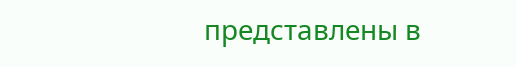представлены в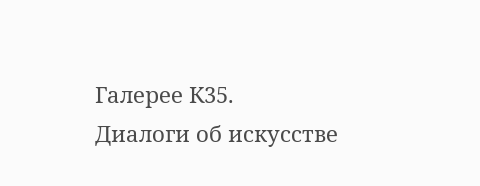Галерее К35.
Диалоги об искусстве